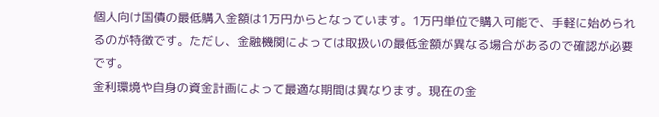個人向け国債の最低購入金額は1万円からとなっています。1万円単位で購入可能で、手軽に始められるのが特徴です。ただし、金融機関によっては取扱いの最低金額が異なる場合があるので確認が必要です。
金利環境や自身の資金計画によって最適な期間は異なります。現在の金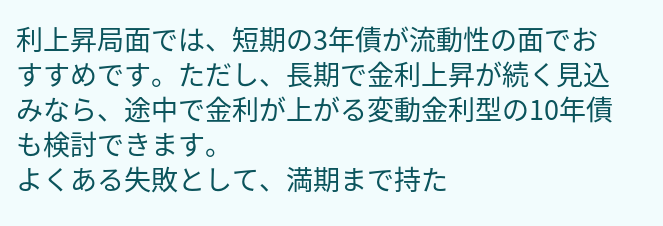利上昇局面では、短期の3年債が流動性の面でおすすめです。ただし、長期で金利上昇が続く見込みなら、途中で金利が上がる変動金利型の10年債も検討できます。
よくある失敗として、満期まで持た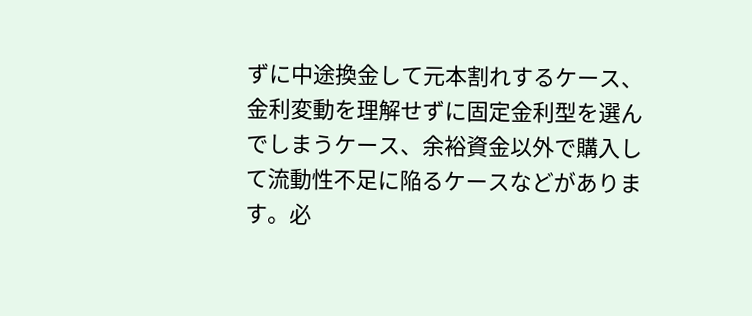ずに中途換金して元本割れするケース、金利変動を理解せずに固定金利型を選んでしまうケース、余裕資金以外で購入して流動性不足に陥るケースなどがあります。必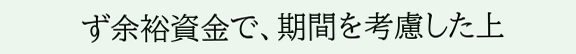ず余裕資金で、期間を考慮した上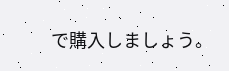で購入しましょう。